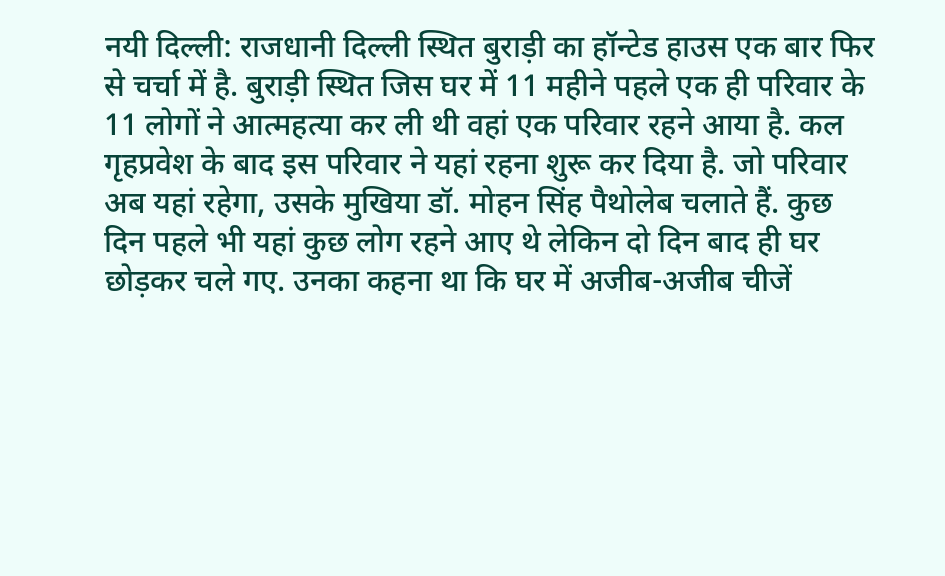नयी दिल्ली: राजधानी दिल्ली स्थित बुराड़ी का हॉन्टेड हाउस एक बार फिर से चर्चा में है. बुराड़ी स्थित जिस घर में 11 महीने पहले एक ही परिवार के 11 लोगों ने आत्महत्या कर ली थी वहां एक परिवार रहने आया है. कल गृहप्रवेश के बाद इस परिवार ने यहां रहना शुरू कर दिया है. जो परिवार अब यहां रहेगा, उसके मुखिया डॉ. मोहन सिंह पैथोलेब चलाते हैं. कुछ दिन पहले भी यहां कुछ लोग रहने आए थे लेकिन दो दिन बाद ही घर छोड़कर चले गए. उनका कहना था कि घर में अजीब-अजीब चीजें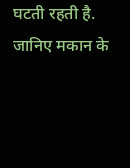घटती रहती है.
जानिए मकान के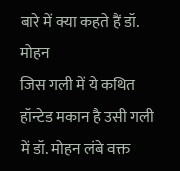बारे में क्या कहते हैं डॉ. मोहन
जिस गली में ये कथित हॉन्टेड मकान है उसी गली में डॉ. मोहन लंबे वक्त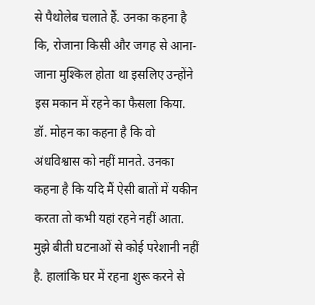से पैथोलेब चलाते हैं. उनका कहना है कि, रोजाना किसी और जगह से आना-जाना मुश्किल होता था इसलिए उन्होंने इस मकान में रहने का फैसला किया. डॉ. मोहन का कहना है कि वो अंधविश्वास को नहीं मानते. उनका कहना है कि यदि मैं ऐसी बातों में यकीन करता तो कभी यहां रहने नहीं आता. मुझे बीती घटनाओं से कोई परेशानी नहीं है. हालांकि घर में रहना शुरू करने से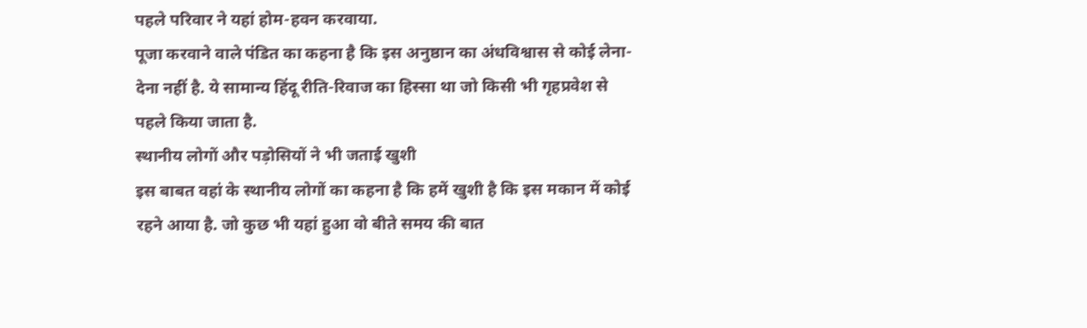पहले परिवार ने यहां होम-हवन करवाया.
पूजा करवाने वाले पंडित का कहना है कि इस अनुष्ठान का अंधविश्वास से कोई लेना-देना नहीं है. ये सामान्य हिंदू रीति-रिवाज का हिस्सा था जो किसी भी गृहप्रवेश से पहले किया जाता है.
स्थानीय लोगों और पड़ोसियों ने भी जताई खुशी
इस बाबत वहां के स्थानीय लोगों का कहना है कि हमें खुशी है कि इस मकान में कोई रहने आया है. जो कुछ भी यहां हुआ वो बीते समय की बात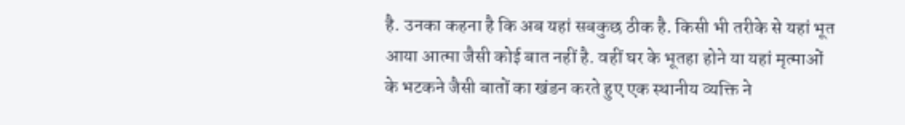है. उनका कहना है कि अब यहां सबकुछ ठीक है. किसी भी तरीके से यहां भूत आया आत्मा जैसी कोई बात नहीं है. वहीं घर के भूतहा होने या यहां मृत्माओं के भटकने जैसी बातों का खंडन करते हुए एक स्थानीय व्यक्ति ने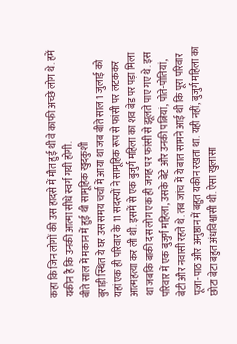कहा कि जिन लोगों की उस हादसे में मौत हुई थी वे काफी अच्छे लोग थे. हमें यकीन है कि उनकी आत्मा सीधे स्वर्ग गयी होगी.
बीते साल में मकान में हुई थी सामूहिक खुदकुशी
बुराड़ी स्थित ये घर उस समय चर्चा में आया था जब बीते साल 1 जुलाई को यहां एक ही परिवार के 11 सदस्यों ने सामूहिक रूप से फांसी पर लटककर आत्महत्या कर ली थी. इसमें से एक बुजुर्ग महिला का शव बेड पर पड़ा मिला था जबकि बाकी दस लोग एक ही जगह पर फांसी से झूलते पाए गए थे. इस परिवार में एक बुजुर्ग महिला, उसके बेटे और उनकी पत्नियां, पोते-पोतियां, बेटी और नवासी रहते थे. तब जांच में ये बात सामने आई थी कि पूरा परिवार पूजा-पाठ और अनुष्ठान में बहुत यकीन रखता था. यही नहीं, बुजुर्ग महिला का छोटा बेटा बहुत अंधविश्वासी थी. ऐसा खुलासा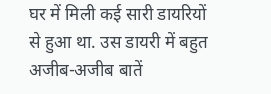घर में मिली कई सारी डायरियों से हुआ था. उस डायरी में बहुत अजीब-अजीब बातें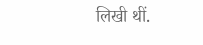लिखी थीं.